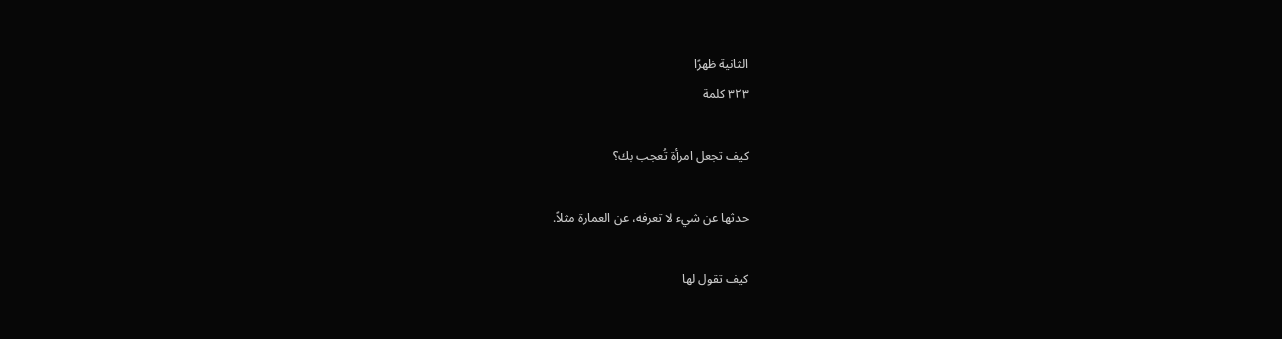الثانية ظهرًا
٣٢٣ كلمة

كيف تجعل امرأة تُعجب بك؟

حدثها عن شيء لا تعرفه، عن العمارة مثلاً.

كيف تقول لها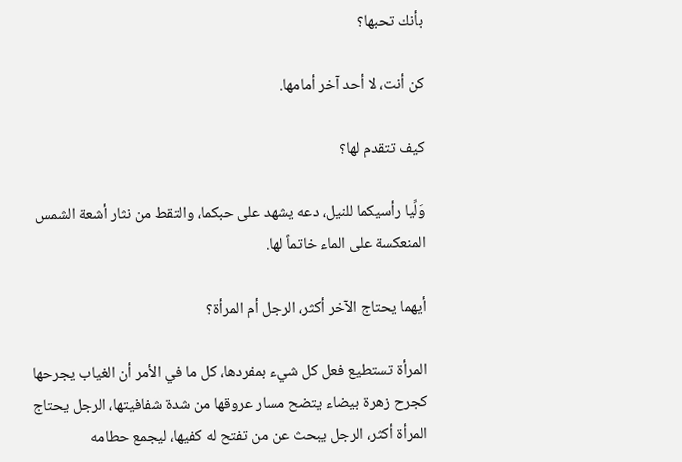بأنك تحبها؟

كن أنت، لا أحد آخر أمامها.

كيف تتقدم لها؟

وَلِّيا رأسيكما للنيل، دعه يشهد على حبكما، والتقط من نثار أشعة الشمس المنعكسة على الماء خاتماً لها.

أيهما يحتاج الآخر أكثر، الرجل أم المرأة؟

المرأة تستطيع فعل كل شيء بمفردها، كل ما في الأمر أن الغياب يجرحها كجرح زهرة بيضاء يتضح مسار عروقها من شدة شفافيتها، الرجل يحتاج المرأة أكثر، الرجل يبحث عن من تفتح له كفيها، ليجمع حطامه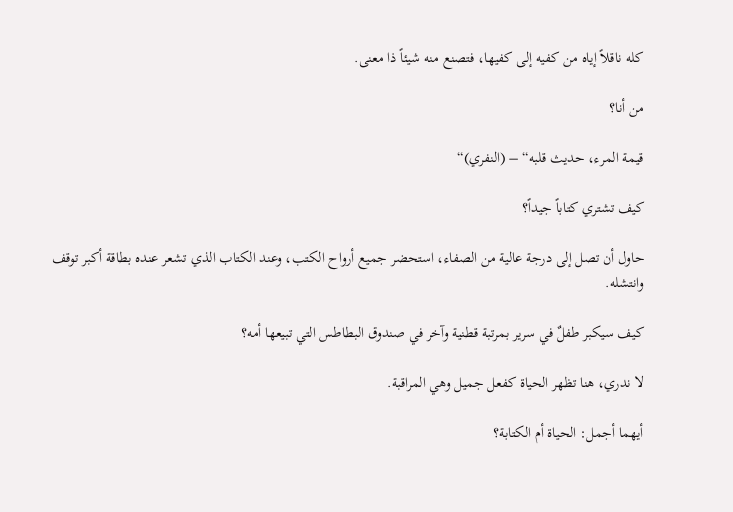كله ناقلاً إياه من كفيه إلى كفيها، فتصنع منه شيئاً ذا معنى.

من أنا؟

قيمة المرء، حديث قلبه“ – (النفري)“

كيف تشتري كتاباً جيداً؟

حاول أن تصل إلى درجة عالية من الصفاء، استحضر جميع أرواح الكتب، وعند الكتاب الذي تشعر عنده بطاقة أكبر توقف وانتشله.

كيف سيكبر طفلٌ في سرير بمرتبة قطنية وآخر في صندوق البطاطس التي تبيعها أمه؟

لا ندري، هنا تظهر الحياة كفعل جميل وهي المراقبة.

أيهما أجمل: الحياة أم الكتابة؟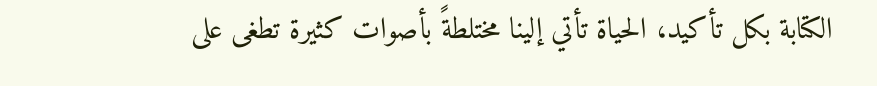الكتابة بكل تأكيد، الحياة تأتي إلينا مختلطةً بأصوات كثيرة تطغى على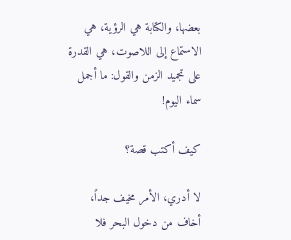بعضها، والكتابة هي الرؤية، هي الاستماع إلى اللاصوت، هي القدرة على تجميد الزمن والقول: ما أجمل سماء اليوم!

كيف أكتب قصة؟

لا أدري، الأمر مخيف جداً، أخاف من دخول البحر فلا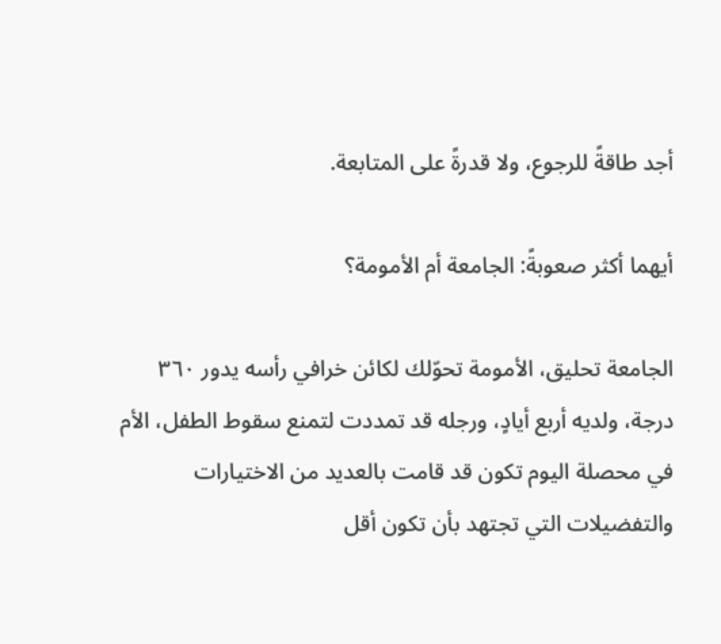أجد طاقةً للرجوع، ولا قدرةً على المتابعة.

أيهما أكثر صعوبةً: الجامعة أم الأمومة؟

الجامعة تحليق، الأمومة تحوّلك لكائن خرافي رأسه يدور ٣٦٠ درجة، ولديه أربع أيادٍ، ورجله قد تمددت لتمنع سقوط الطفل، الأم في محصلة اليوم تكون قد قامت بالعديد من الاختيارات والتفضيلات التي تجتهد بأن تكون أقل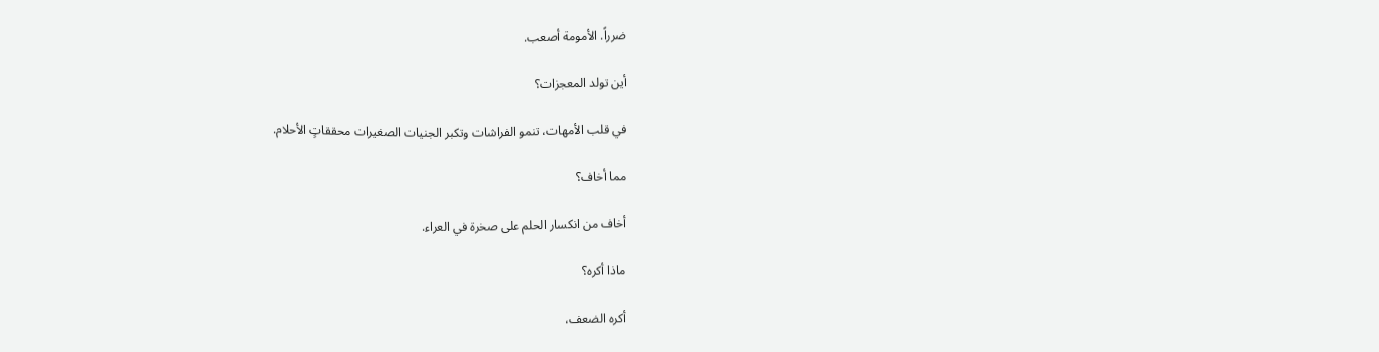ضرراً. الأمومة أصعب.

أين تولد المعجزات؟

في قلب الأمهات، تنمو الفراشات وتكبر الجنيات الصغيرات محققاتٍ الأحلام.

مما أخاف؟

أخاف من انكسار الحلم على صخرة في العراء.

ماذا أكره؟

أكره الضعف،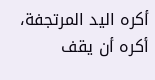أكره اليد المرتجفة، أكره أن يقف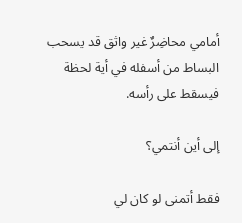أمامي محاضِرٌ غير واثق قد يسحب البساط من أسفله في أية لحظة فيسقط على رأسه.

إلى أين أنتمي؟

فقط أتمنى لو كان لي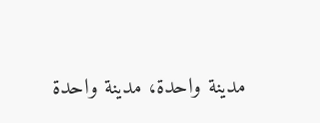مدينة واحدة، مدينة واحدة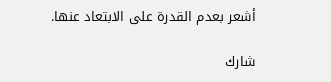أشعر بعدم القدرة على الابتعاد عنها.

شارك